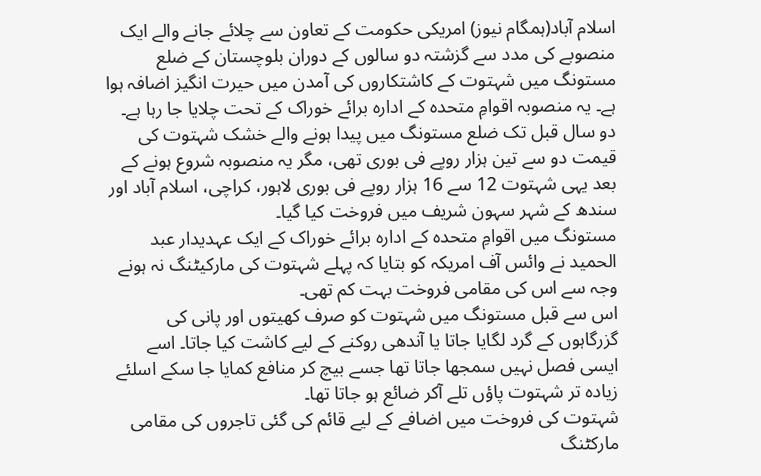اسلام آباد(ہمگام نیوز) امریکی حکومت کے تعاون سے چلائے جانے والے ایک منصوبے کی مدد سے گزشتہ دو سالوں کے دوران بلوچستان کے ضلع مستونگ میں شہتوت کے کاشتکاروں کی آمدن میں حیرت انگیز اضافہ ہوا ہے۔ یہ منصوبہ اقوامِ متحدہ کے ادارہ برائے خوراک کے تحت چلایا جا رہا ہے۔
دو سال قبل تک ضلع مستونگ میں پیدا ہونے والے خشک شہتوت کی قیمت دو سے تین ہزار روپے فی بوری تھی، مگر یہ منصوبہ شروع ہونے کے بعد یہی شہتوت 12 سے 16 ہزار روپے فی بوری لاہور، کراچی، اسلام آباد اور سندھ کے شہر سہون شریف میں فروخت کیا گیا۔
مستونگ میں اقوامِ متحدہ کے ادارہ برائے خوراک کے ایک عہدیدار عبد الحمید نے وائس آف امریکہ کو بتایا کہ پہلے شہتوت کی مارکیٹنگ نہ ہونے وجہ سے اس کی مقامی فروخت بہت کم تھی۔
اس سے قبل مستونگ میں شہتوت کو صرف کھیتوں اور پانی کی گزرگاہوں کے گرد لگایا جاتا یا آندھی روکنے کے لیے کاشت کیا جاتا۔ اسے ایسی فصل نہیں سمجھا جاتا تھا جسے بیچ کر منافع کمایا جا سکے اسلئے زیادہ تر شہتوت پاؤں تلے آکر ضائع ہو جاتا تھا۔
شہتوت کی فروخت میں اضافے کے لیے قائم کی گئی تاجروں کی مقامی مارکٹنگ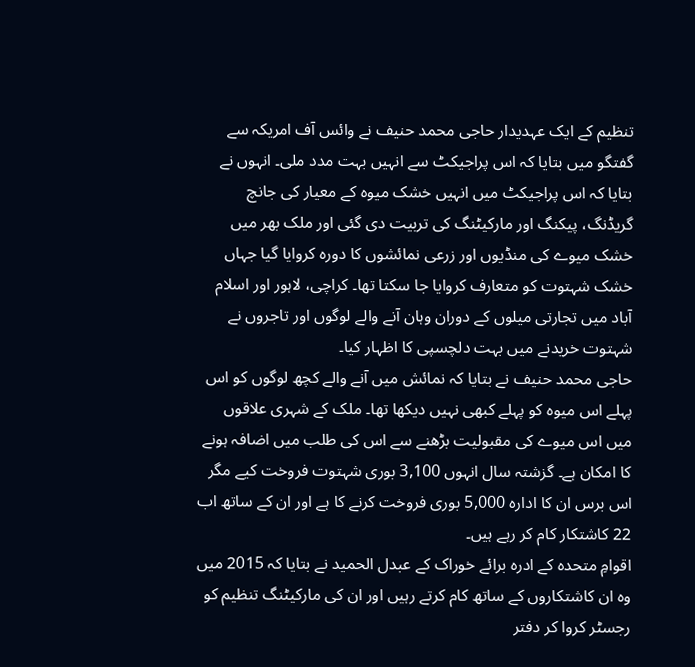تنظیم کے ایک عہدیدار حاجی محمد حنیف نے وائس آف امریکہ سے گفتگو میں بتایا کہ اس پراجیکٹ سے انہیں بہت مدد ملی۔ انہوں نے بتایا کہ اس پراجیکٹ میں انہیں خشک میوہ کے معیار کی جانچ گریڈنگ، پیکنگ اور مارکیٹنگ کی تربیت دی گئی اور ملک بھر میں خشک میوے کی منڈیوں اور زرعی نمائشوں کا دورہ کروایا گیا جہاں خشک شہتوت کو متعارف کروایا جا سکتا تھا۔ کراچی، لاہور اور اسلام آباد میں تجارتی میلوں کے دوران وہان آنے والے لوگوں اور تاجروں نے شہتوت خریدنے میں بہت دلچسپی کا اظہار کیا۔
حاجی محمد حنیف نے بتایا کہ نمائش میں آنے والے کچھ لوگوں کو اس پہلے اس میوہ کو پہلے کبھی نہیں دیکھا تھا۔ ملک کے شہری علاقوں میں اس میوے کی مقبولیت بڑھنے سے اس کی طلب میں اضافہ ہونے کا امکان ہے۔ گزشتہ سال انہوں 3,100 بوری شہتوت فروخت کیے مگر اس برس ان کا ادارہ 5,000 بوری فروخت کرنے کا ہے اور ان کے ساتھ اب 22 کاشتکار کام کر رہے ہیں۔
اقوامِ متحدہ کے ادرہ برائے خوراک کے عبدل الحمید نے بتایا کہ 2015 میں وہ ان کاشتکاروں کے ساتھ کام کرتے رہیں اور ان کی مارکیٹنگ تنظیم کو رجسٹر کروا کر دفتر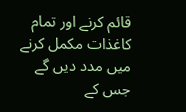قائم کرنے اور تمام کاغذات مکمل کرنے میں مدد دیں گے جس کے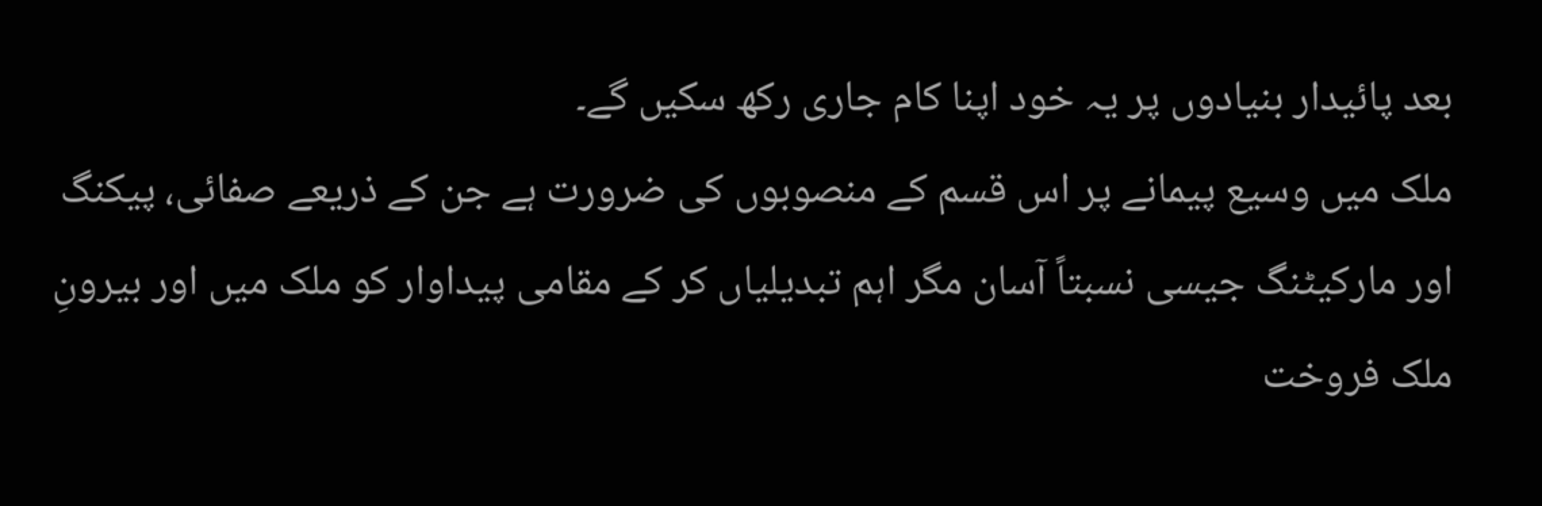بعد پائیدار بنیادوں پر یہ خود اپنا کام جاری رکھ سکیں گے۔
ملک میں وسیع پیمانے پر اس قسم کے منصوبوں کی ضرورت ہے جن کے ذریعے صفائی، پیکنگ اور مارکیٹنگ جیسی نسبتاً آسان مگر اہم تبدیلیاں کر کے مقامی پیداوار کو ملک میں اور بیرونِ ملک فروخت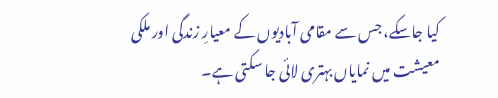کیا جاسکے، جس سے مقامی آبادیوں کے معیارِ زندگی اور ملکی معیشت میں نمایاں بہتری لائی جا سکتی ہے۔